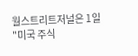월스트리트저널은 1일 "미국 주식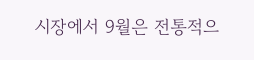시장에서 9월은 전통적으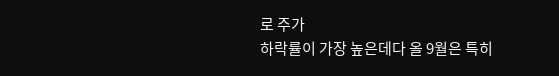로 주가
하락률이 가장 높은데다 올 9월은 특히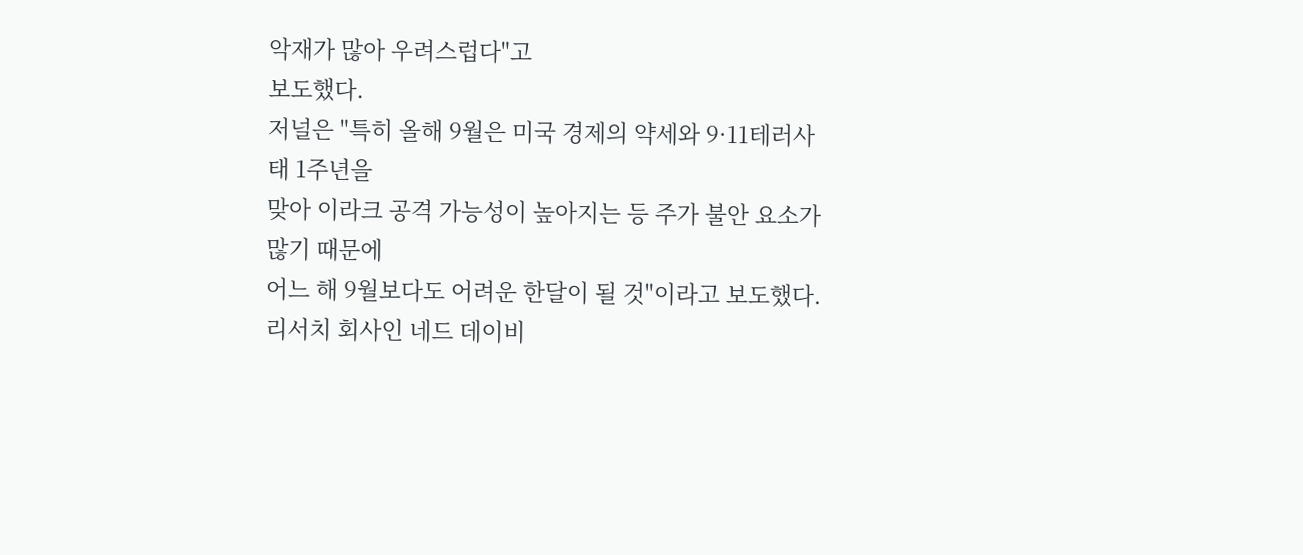악재가 많아 우려스럽다"고
보도했다.
저널은 "특히 올해 9월은 미국 경제의 약세와 9·11테러사태 1주년을
맞아 이라크 공격 가능성이 높아지는 등 주가 불안 요소가 많기 때문에
어느 해 9월보다도 어려운 한달이 될 것"이라고 보도했다.
리서치 회사인 네드 데이비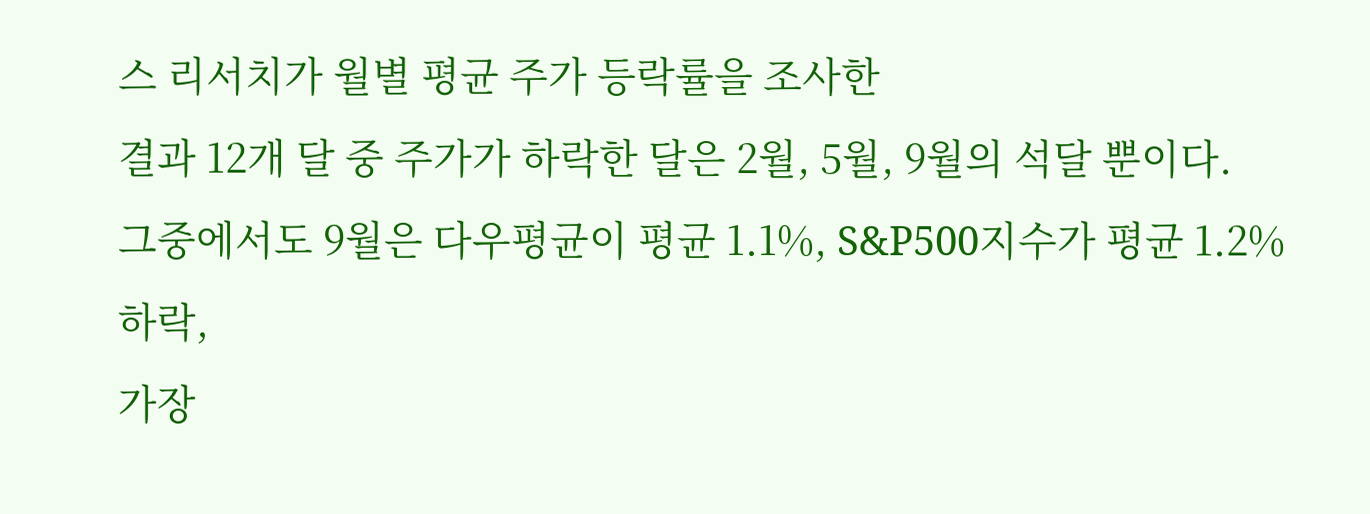스 리서치가 월별 평균 주가 등락률을 조사한
결과 12개 달 중 주가가 하락한 달은 2월, 5월, 9월의 석달 뿐이다.
그중에서도 9월은 다우평균이 평균 1.1%, S&P500지수가 평균 1.2% 하락,
가장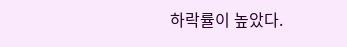하락률이 높았다.